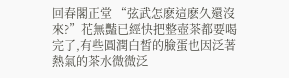回春閣正堂 “弦武怎麽這麽久還沒來?”花無豔已經快把整壺茶都要喝完了,有些圓潤白皙的臉蛋也因泛著熱氣的茶水微微泛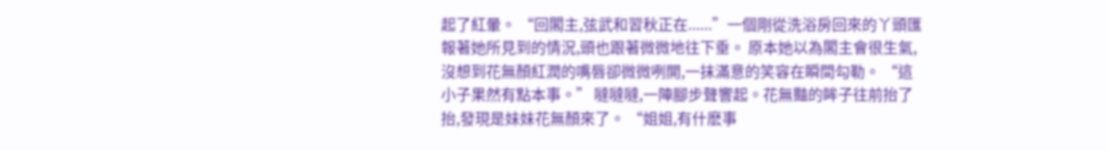起了紅暈。 “回閣主,弦武和習秋正在......”一個剛從洗浴房回來的丫頭匯報著她所見到的情況,頭也跟著微微地往下垂。 原本她以為閣主會很生氣,沒想到花無顏紅潤的嘴唇卻微微咧開,一抹滿意的笑容在瞬間勾勒。 “這小子果然有點本事。” 噠噠噠,一陣腳步聲響起。花無豔的眸子往前抬了抬,發現是妹妹花無顏來了。 “姐姐,有什麽事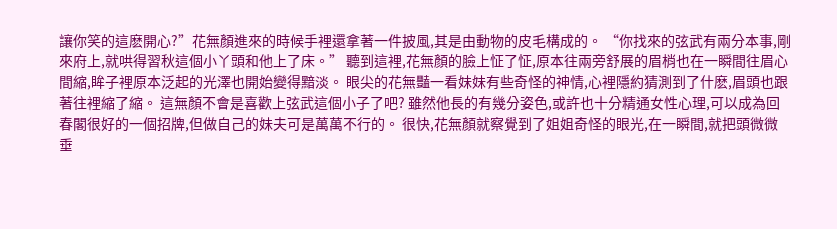讓你笑的這麽開心?”花無顏進來的時候手裡還拿著一件披風,其是由動物的皮毛構成的。 “你找來的弦武有兩分本事,剛來府上,就哄得習秋這個小丫頭和他上了床。” 聽到這裡,花無顏的臉上怔了怔,原本往兩旁舒展的眉梢也在一瞬間往眉心間縮,眸子裡原本泛起的光澤也開始變得黯淡。 眼尖的花無豔一看妹妹有些奇怪的神情,心裡隱約猜測到了什麽,眉頭也跟著往裡縮了縮。 這無顏不會是喜歡上弦武這個小子了吧? 雖然他長的有幾分姿色,或許也十分精通女性心理,可以成為回春閣很好的一個招牌,但做自己的妹夫可是萬萬不行的。 很快,花無顏就察覺到了姐姐奇怪的眼光,在一瞬間,就把頭微微垂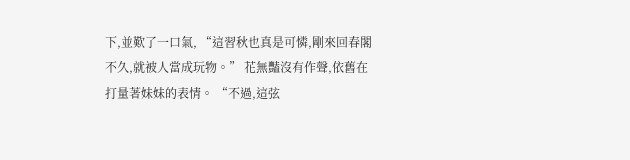下,並歎了一口氣, “這習秋也真是可憐,剛來回春閣不久,就被人當成玩物。” 花無豔沒有作聲,依舊在打量著妹妹的表情。 “不過,這弦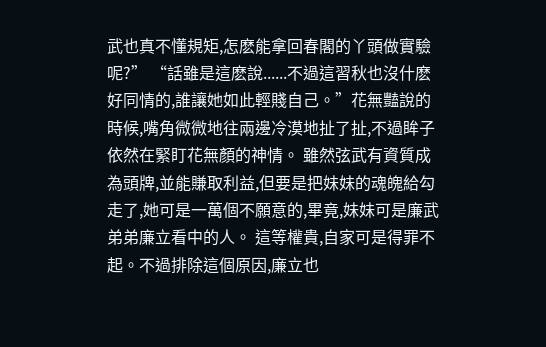武也真不懂規矩,怎麽能拿回春閣的丫頭做實驗呢?” “話雖是這麽說......不過這習秋也沒什麽好同情的,誰讓她如此輕賤自己。”花無豔說的時候,嘴角微微地往兩邊冷漠地扯了扯,不過眸子依然在緊盯花無顏的神情。 雖然弦武有資質成為頭牌,並能賺取利益,但要是把妹妹的魂魄給勾走了,她可是一萬個不願意的,畢竟,妹妹可是廉武弟弟廉立看中的人。 這等權貴,自家可是得罪不起。不過排除這個原因,廉立也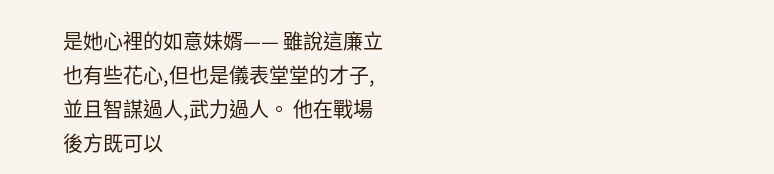是她心裡的如意妹婿—— 雖說這廉立也有些花心,但也是儀表堂堂的才子,並且智謀過人,武力過人。 他在戰場後方既可以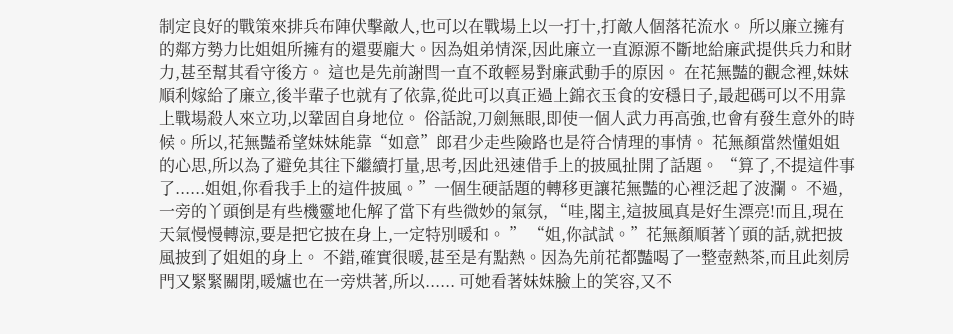制定良好的戰策來排兵布陣伏擊敵人,也可以在戰場上以一打十,打敵人個落花流水。 所以廉立擁有的鄰方勢力比姐姐所擁有的還要龐大。因為姐弟情深,因此廉立一直源源不斷地給廉武提供兵力和財力,甚至幫其看守後方。 這也是先前謝閆一直不敢輕易對廉武動手的原因。 在花無豔的觀念裡,妹妹順利嫁給了廉立,後半輩子也就有了依靠,從此可以真正過上錦衣玉食的安穩日子,最起碼可以不用靠上戰場殺人來立功,以鞏固自身地位。 俗話說,刀劍無眼,即使一個人武力再高強,也會有發生意外的時候。所以,花無豔希望妹妹能靠“如意”郎君少走些險路也是符合情理的事情。 花無顏當然懂姐姐的心思,所以為了避免其往下繼續打量,思考,因此迅速借手上的披風扯開了話題。 “算了,不提這件事了......姐姐,你看我手上的這件披風。”一個生硬話題的轉移更讓花無豔的心裡泛起了波瀾。 不過,一旁的丫頭倒是有些機靈地化解了當下有些微妙的氣氛, “哇,閣主,這披風真是好生漂亮!而且,現在天氣慢慢轉涼,要是把它披在身上,一定特別暖和。 ” “姐,你試試。”花無顏順著丫頭的話,就把披風披到了姐姐的身上。 不錯,確實很暖,甚至是有點熱。因為先前花都豔喝了一整壺熱茶,而且此刻房門又緊緊關閉,暖爐也在一旁烘著,所以...... 可她看著妹妹臉上的笑容,又不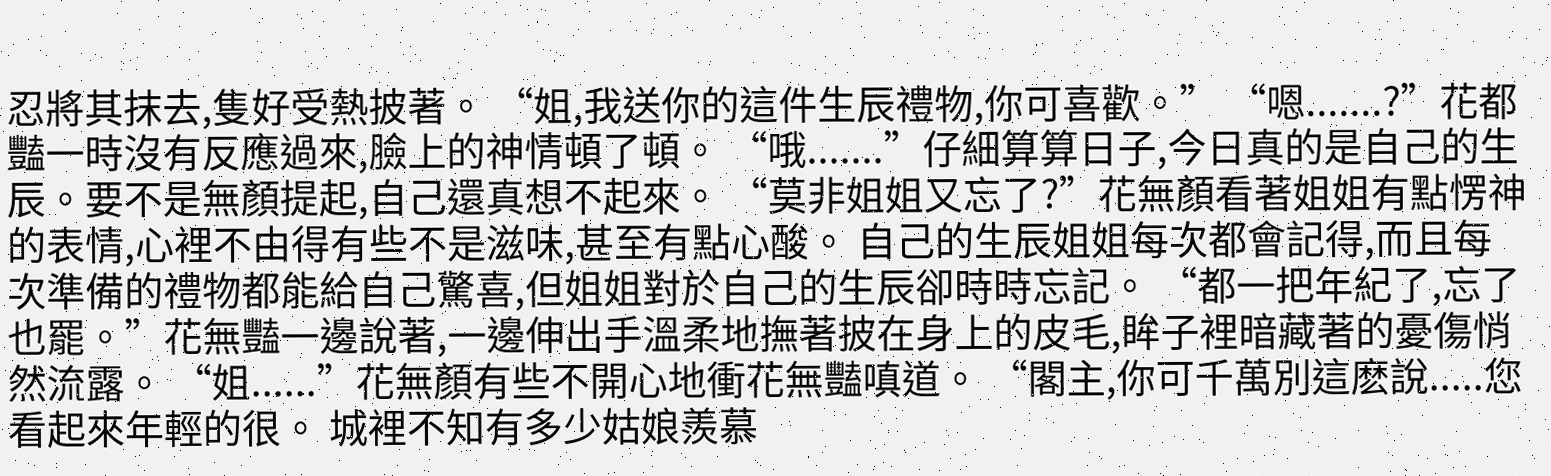忍將其抹去,隻好受熱披著。 “姐,我送你的這件生辰禮物,你可喜歡。” “嗯.......?”花都豔一時沒有反應過來,臉上的神情頓了頓。 “哦.......”仔細算算日子,今日真的是自己的生辰。要不是無顏提起,自己還真想不起來。 “莫非姐姐又忘了?”花無顏看著姐姐有點愣神的表情,心裡不由得有些不是滋味,甚至有點心酸。 自己的生辰姐姐每次都會記得,而且每次準備的禮物都能給自己驚喜,但姐姐對於自己的生辰卻時時忘記。 “都一把年紀了,忘了也罷。”花無豔一邊說著,一邊伸出手溫柔地撫著披在身上的皮毛,眸子裡暗藏著的憂傷悄然流露。 “姐......”花無顏有些不開心地衝花無豔嗔道。 “閣主,你可千萬別這麽說.....您看起來年輕的很。 城裡不知有多少姑娘羨慕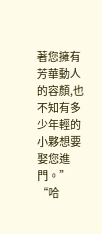著您擁有芳華動人的容顏,也不知有多少年輕的小夥想要娶您進門。” “哈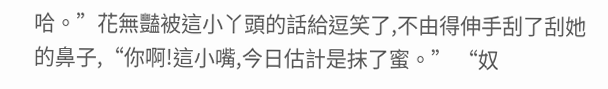哈。”花無豔被這小丫頭的話給逗笑了,不由得伸手刮了刮她的鼻子,“你啊!這小嘴,今日估計是抹了蜜。” “奴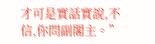才可是實話實說,不信,你問副閣主。”